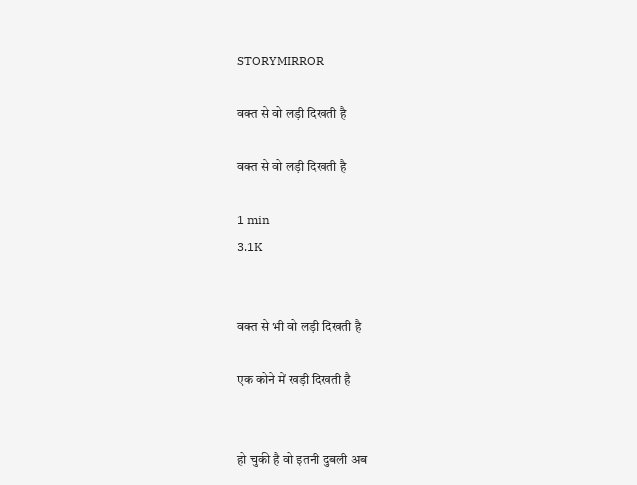STORYMIRROR

वक्त से वो लड़ी दिखती है

वक्त से वो लड़ी दिखती है

1 min
3.1K


वक्त से भी वो लड़ी दिखती है

एक कोने में खड़ी दिखती है


हो चुकी है वो इतनी दुबली अब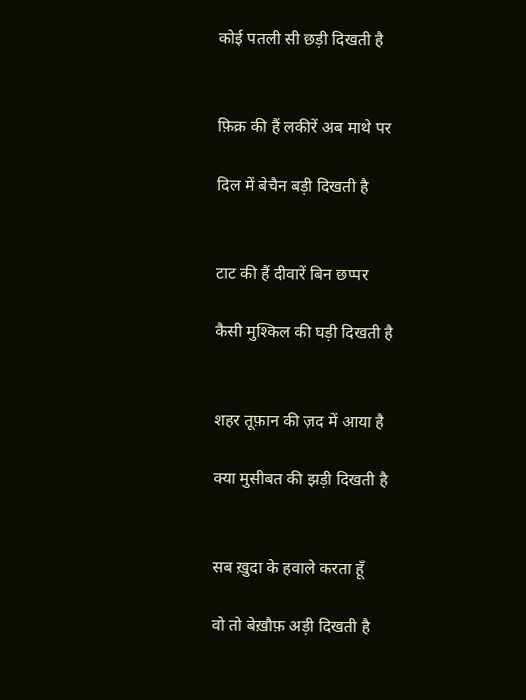कोई पतली सी छड़ी दिखती है


फ़िक्र की हैं लकीरें अब माथे पर

दिल में बेचैन बड़ी दिखती है


टाट की हैं दीवारें बिन छप्पर

कैसी मुश्किल की घड़ी दिखती है


शहर तूफ़ान की ज़द में आया है

क्या मुसीबत की झड़ी दिखती है


सब ख़ुदा के हवाले करता हूँ

वो तो बेख़ौफ़ अड़ी दिखती है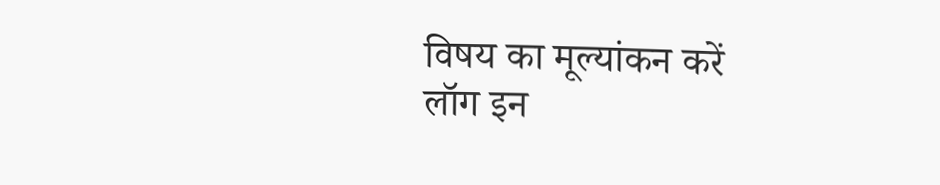विषय का मूल्यांकन करें
लॉग इन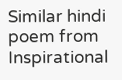Similar hindi poem from Inspirational